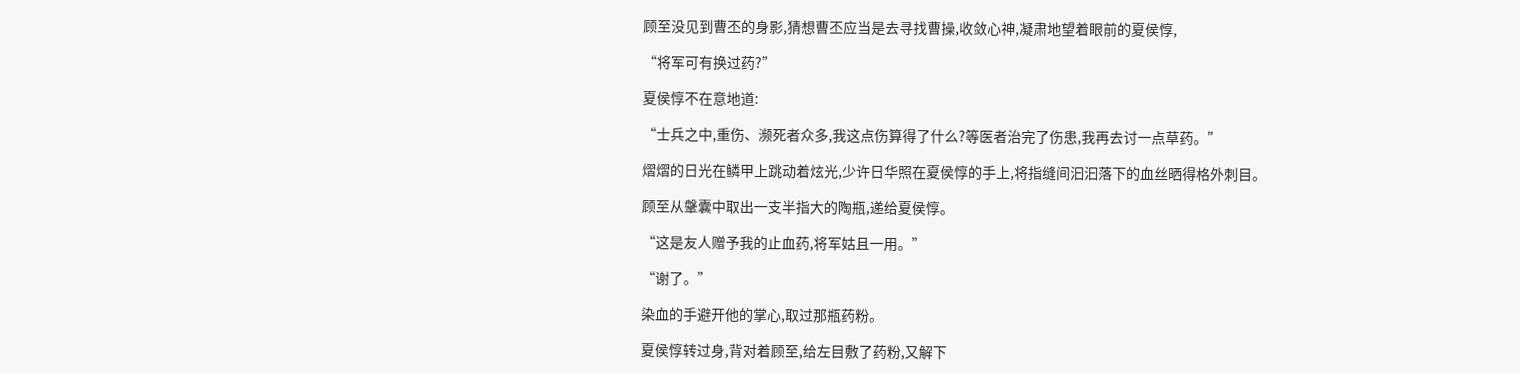顾至没见到曹丕的身影,猜想曹丕应当是去寻找曹操,收敛心神,凝肃地望着眼前的夏侯惇,

“将军可有换过药?”

夏侯惇不在意地道:

“士兵之中,重伤、濒死者众多,我这点伤算得了什么?等医者治完了伤患,我再去讨一点草药。”

熠熠的日光在鳞甲上跳动着炫光,少许日华照在夏侯惇的手上,将指缝间汩汩落下的血丝晒得格外刺目。

顾至从鞶囊中取出一支半指大的陶瓶,递给夏侯惇。

“这是友人赠予我的止血药,将军姑且一用。”

“谢了。”

染血的手避开他的掌心,取过那瓶药粉。

夏侯惇转过身,背对着顾至,给左目敷了药粉,又解下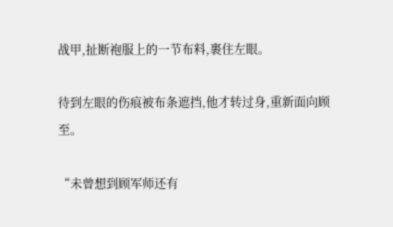战甲,扯断袍服上的一节布料,裹住左眼。

待到左眼的伤痕被布条遮挡,他才转过身,重新面向顾至。

“未曾想到顾军师还有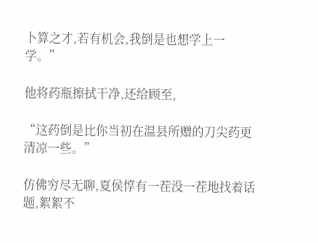卜算之才,若有机会,我倒是也想学上一学。”

他将药瓶擦拭干净,还给顾至,

“这药倒是比你当初在温县所赠的刀尖药更清凉一些。”

仿佛穷尽无聊,夏侯惇有一茬没一茬地找着话题,絮絮不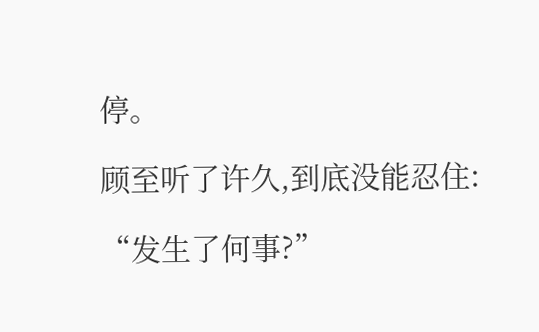停。

顾至听了许久,到底没能忍住:

“发生了何事?”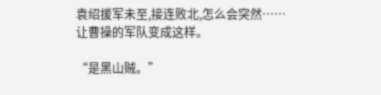袁绍援军未至,接连败北,怎么会突然……让曹操的军队变成这样。

“是黑山贼。”